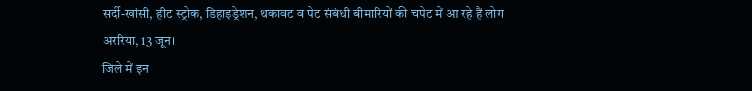सर्दी-खांसी, हीट स्ट्रोक, डिहाइड्रेशन, थकावट व पेट संबंधी बीमारियों की चपेट में आ रहे हैं लोग
अररिया, 13 जून।
जिले में इन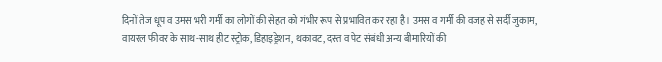दिनों तेज धूप व उमस भरी गर्मी का लोगों की सेहत को गंभीर रूप से प्रभावित कर रहा है। उमस व गर्मी की वजह से सर्दी जुकाम, वायरल फीवर के साथ-साथ हीट स्ट्रोक, डिहाइड्रेशन, थकावट, दस्त व पेट संबंधी अन्य बीमारियों की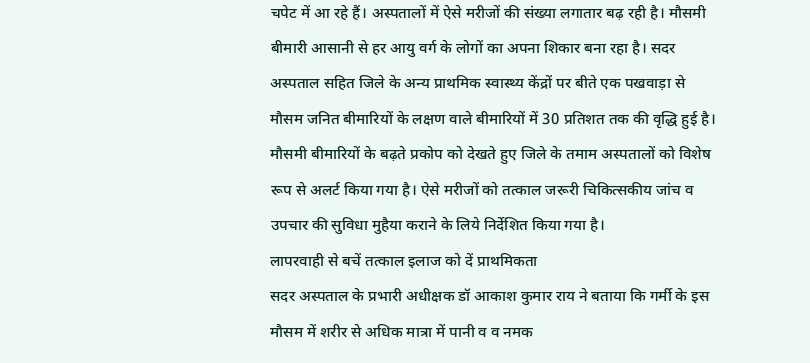चपेट में आ रहे हैं। अस्पतालों में ऐसे मरीजों की संख्या लगातार बढ़ रही है। मौसमी बीमारी आसानी से हर आयु वर्ग के लोगों का अपना शिकार बना रहा है। सदर अस्पताल सहित जिले के अन्य प्राथमिक स्वास्थ्य केंद्रों पर बीते एक पखवाड़ा से मौसम जनित बीमारियों के लक्षण वाले बीमारियों में 30 प्रतिशत तक की वृद्धि हुई है। मौसमी बीमारियों के बढ़ते प्रकोप को देखते हुए जिले के तमाम अस्पतालों को विशेष रूप से अलर्ट किया गया है। ऐसे मरीजों को तत्काल जरूरी चिकित्सकीय जांच व उपचार की सुविधा मुहैया कराने के लिये निर्देशित किया गया है।
लापरवाही से बचें तत्काल इलाज को दें प्राथमिकता
सदर अस्पताल के प्रभारी अधीक्षक डॉ आकाश कुमार राय ने बताया कि गर्मी के इस मौसम में शरीर से अधिक मात्रा में पानी व व नमक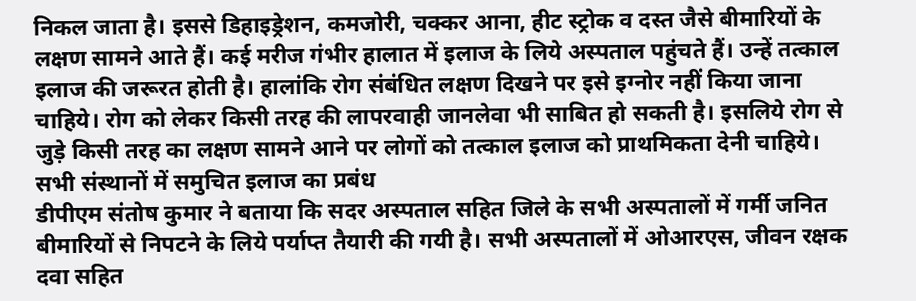निकल जाता है। इससे डिहाइड्रेशन, कमजोरी, चक्कर आना, हीट स्ट्रोक व दस्त जैसे बीमारियों के लक्षण सामने आते हैं। कई मरीज गंभीर हालात में इलाज के लिये अस्पताल पहुंचते हैं। उन्हें तत्काल इलाज की जरूरत होती है। हालांकि रोग संबंधित लक्षण दिखने पर इसे इग्नोर नहीं किया जाना चाहिये। रोग को लेकर किसी तरह की लापरवाही जानलेवा भी साबित हो सकती है। इसलिये रोग से जुड़े किसी तरह का लक्षण सामने आने पर लोगों को तत्काल इलाज को प्राथमिकता देनी चाहिये।
सभी संस्थानों में समुचित इलाज का प्रबंध
डीपीएम संतोष कुमार ने बताया कि सदर अस्पताल सहित जिले के सभी अस्पतालों में गर्मी जनित बीमारियों से निपटने के लिये पर्याप्त तैयारी की गयी है। सभी अस्पतालों में ओआरएस, जीवन रक्षक दवा सहित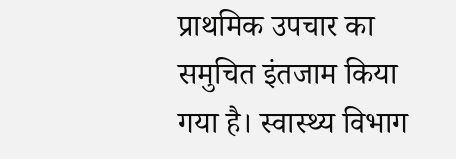प्राथमिक उपचार का समुचित इंतजाम किया गया है। स्वास्थ्य विभाग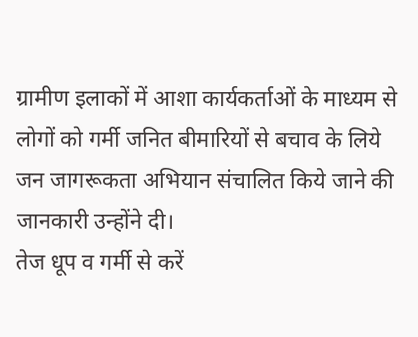ग्रामीण इलाकों में आशा कार्यकर्ताओं के माध्यम से लोगों को गर्मी जनित बीमारियों से बचाव के लिये जन जागरूकता अभियान संचालित किये जाने की जानकारी उन्होंने दी।
तेज धूप व गर्मी से करें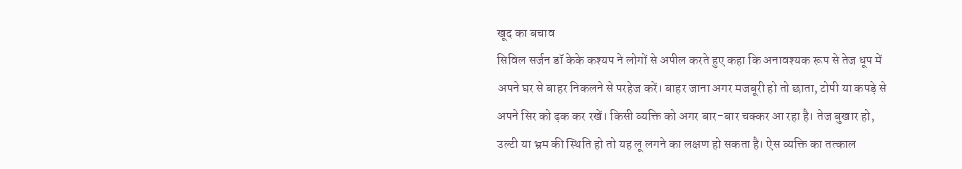खूद का बचाव
सिविल सर्जन डॉ केके कश्यप ने लोगों से अपील करते हुए कहा कि अनावश्यक रूप से तेज धूप में अपने घर से बाहर निकलने से परहेज करें। बाहर जाना अगर मजबूरी हो तो छाता, टोपी या कपड़े से अपने सिर को ढ़क कर रखें। किसी व्यक्ति को अगर बार-बार चक्कर आ रहा है। तेज बुखार हो, उल्टी या भ्रम की स्थिति हो तो यह लू लगने का लक्षण हो सकता है। ऐस व्यक्ति का तत्काल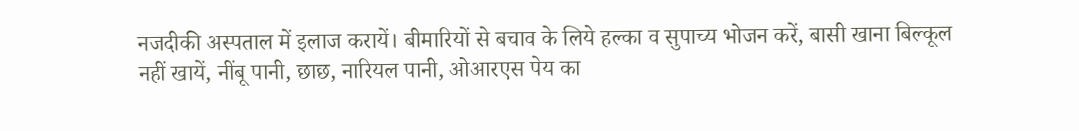नजदीकी अस्पताल में इलाज करायें। बीमारियों से बचाव के लिये हल्का व सुपाच्य भोजन करें, बासी खाना बिल्कूल नहीं खायें, नींबू पानी, छाछ, नारियल पानी, ओआरएस पेय का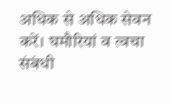अधिक से अधिक सेवन करें। घमौरियां व त्वचा संबंधी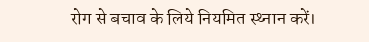रोग से बचाव के लिये नियमित स्थ्नान करें।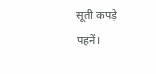सूती कपड़े पहनें।